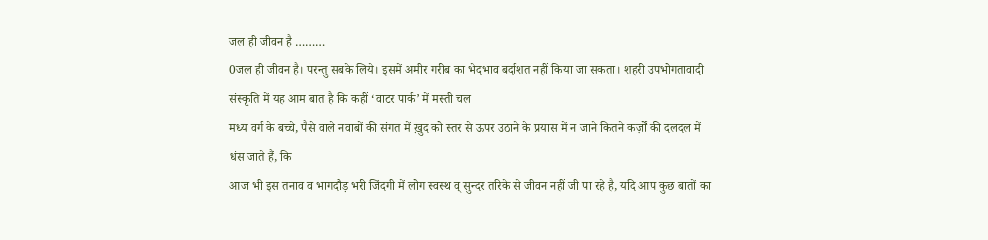जल ही जीवन है ………
0जल ही जीवन है। परन्तु सबके लिये। इसमें अमीर गरीब का भेदभाव बर्दाशत नहीं किया जा सकता। शहरी उपभोगतावादी संस्कृति में यह आम बात है कि कहीं ‘वाटर पार्क’ में मस्ती चल
मध्य वर्ग के बच्चे, पैसे वाले नवाबों की संगत में ख़ुद को स्तर से ऊपर उठाने के प्रयास में न जाने कितने कर्ज़ों की दलदल में धंस जाते हैं, कि
आज भी इस तनाव व भागदौड़ भरी जिंदगी में लोग स्वस्थ व् सुन्दर तरिके से जीवन नहीं जी पा रहे है, यदि आप कुछ बातों का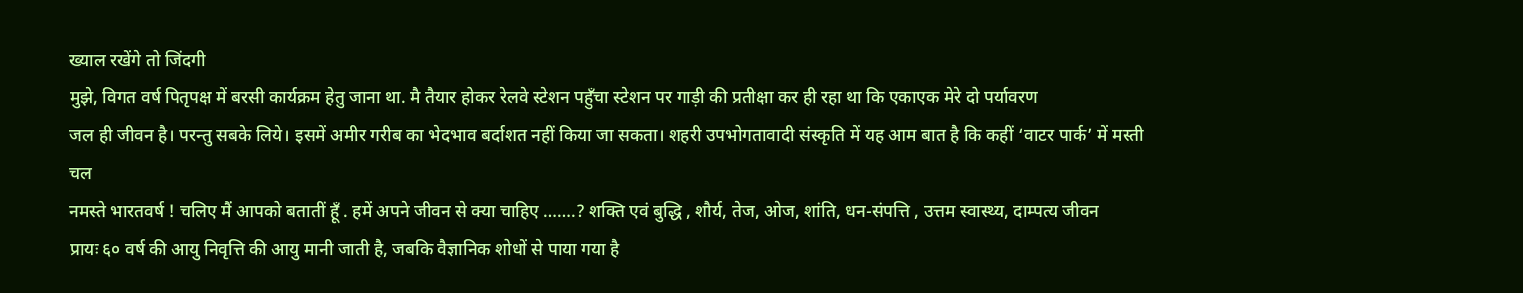ख्याल रखेंगे तो जिंदगी
मुझे, विगत वर्ष पितृपक्ष में बरसी कार्यक्रम हेतु जाना था. मै तैयार होकर रेलवे स्टेशन पहुँचा स्टेशन पर गाड़ी की प्रतीक्षा कर ही रहा था कि एकाएक मेरे दो पर्यावरण
जल ही जीवन है। परन्तु सबके लिये। इसमें अमीर गरीब का भेदभाव बर्दाशत नहीं किया जा सकता। शहरी उपभोगतावादी संस्कृति में यह आम बात है कि कहीं ‘वाटर पार्क’ में मस्ती चल
नमस्ते भारतवर्ष ! चलिए मैं आपको बतातीं हूँ . हमें अपने जीवन से क्या चाहिए …….? शक्ति एवं बुद्धि , शौर्य, तेज, ओज, शांति, धन-संपत्ति , उत्तम स्वास्थ्य, दाम्पत्य जीवन
प्रायः ६० वर्ष की आयु निवृत्ति की आयु मानी जाती है, जबकि वैज्ञानिक शोधों से पाया गया है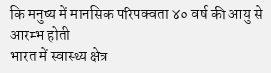कि मनुष्य में मानसिक परिपक्वता ४० वर्ष की आयु से आरम्भ होती
भारत में स्वास्थ्य क्षेत्र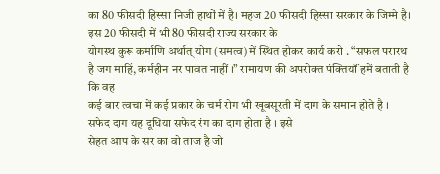का 80 फीसदी हिस्सा निजी हाथों में है। महज 20 फीसदी हिस्सा सरकार के जिम्मे है। इस 20 फीसदी में भी 80 फीसदी राज्य सरकार के
योगस्थ कुरू कर्माणि अर्थात् योग (समत्व) में स्थित होकर कार्य करो . “सफल परारथ है जग माहिं, कर्महीन नर पावत नाहीं ।” रामायण की अपरोक्त पंक्तियॉं हमें बताती है कि वह
कई बार त्वचा में कई प्रकार के चर्म रोग भी खूबसूरती में दाग के समान होते है । सफेद दाग यह दूधिया सफेद रंग का दाग होता है । इसे
सेहत आप के सर का वो ताज है जो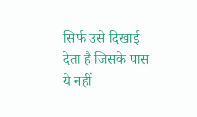सिर्फ उसे दिखाई देता है जिसके पास ये नहीं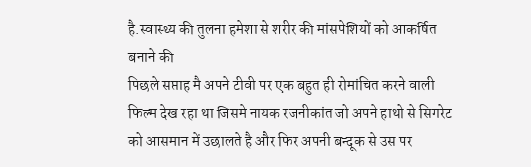है.स्वास्थ्य की तुलना हमेशा से शरीर की मांसपेशियों को आकर्षित बनाने की
पिछले सप्ताह मै अपने टीवी पर एक बहुत ही रोमांचित करने वाली फिल्म देख रहा था जिसमे नायक रजनीकांत जो अपने हाथो से सिगरेट को आसमान में उछालते है और फिर अपनी बन्दूक से उस पर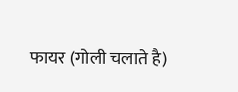फायर (गोली चलाते है)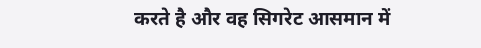करते है और वह सिगरेट आसमान में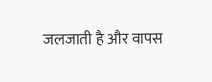जलजाती है और वापस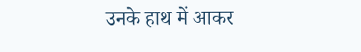उनके हाथ में आकर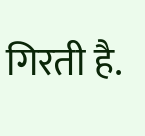गिरती है.